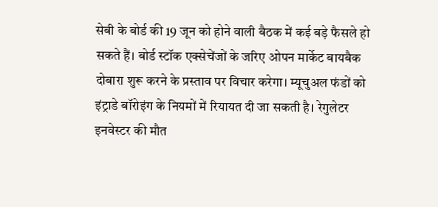सेबी के बोर्ड की 19 जून को होने वाली बैठक में कई बड़े फैसले हो सकते हैं। बोर्ड स्टॉक एक्सेचेंजों के जरिए ओपन मार्केट बायबैक दोबारा शुरू करने के प्रस्ताव पर विचार करेगा। म्यूचुअल फंडों को इंट्राडे बॉरोइंग के नियमों में रियायत दी जा सकती है। रेगुलेटर इनवेस्टर की मौत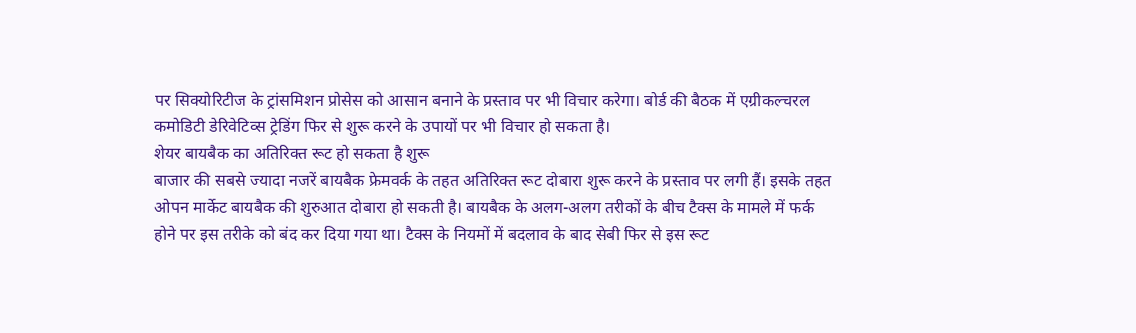पर सिक्योरिटीज के ट्रांसमिशन प्रोसेस को आसान बनाने के प्रस्ताव पर भी विचार करेगा। बोर्ड की बैठक में एग्रीकल्चरल कमोडिटी डेरिवेटिव्स ट्रेडिंग फिर से शुरू करने के उपायों पर भी विचार हो सकता है।
शेयर बायबैक का अतिरिक्त रूट हो सकता है शुरू
बाजार की सबसे ज्यादा नजरें बायबैक फ्रेमवर्क के तहत अतिरिक्त रूट दोबारा शुरू करने के प्रस्ताव पर लगी हैं। इसके तहत ओपन मार्केट बायबैक की शुरुआत दोबारा हो सकती है। बायबैक के अलग-अलग तरीकों के बीच टैक्स के मामले में फर्क होने पर इस तरीके को बंद कर दिया गया था। टैक्स के नियमों में बदलाव के बाद सेबी फिर से इस रूट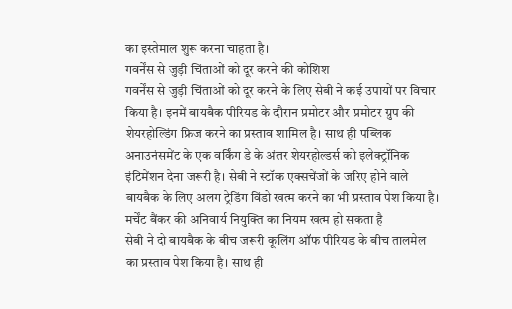का इस्तेमाल शुरू करना चाहता है।
गवर्नेंस से जुड़ी चिंताओं को दूर करने की कोशिश
गवर्नेंस से जुड़ी चिंताओं को दूर करने के लिए सेबी ने कई उपायों पर विचार किया है। इनमें बायबैक पीरियड के दौरान प्रमोटर और प्रमोटर ग्रुप की शेयरहोल्डिंग फ्रिज करने का प्रस्ताव शामिल है। साथ ही पब्लिक अनाउनंसमेंट के एक वर्किंग डे के अंतर शेयरहोल्डर्स को इलेक्ट्रॉनिक इंटिमेंशन देना जरूरी है। सेबी ने स्टॉक एक्सचेंजों के जरिए होने वाले बायबैक के लिए अलग ट्रेडिंग विंडो खत्म करने का भी प्रस्ताव पेश किया है।
मर्चेंट बैंकर की अनिवार्य नियुक्ति का नियम खत्म हो सकता है
सेबी ने दो बायबैक के बीच जरूरी कूलिंग ऑफ पीरियड के बीच तालमेल का प्रस्ताव पेश किया है। साथ ही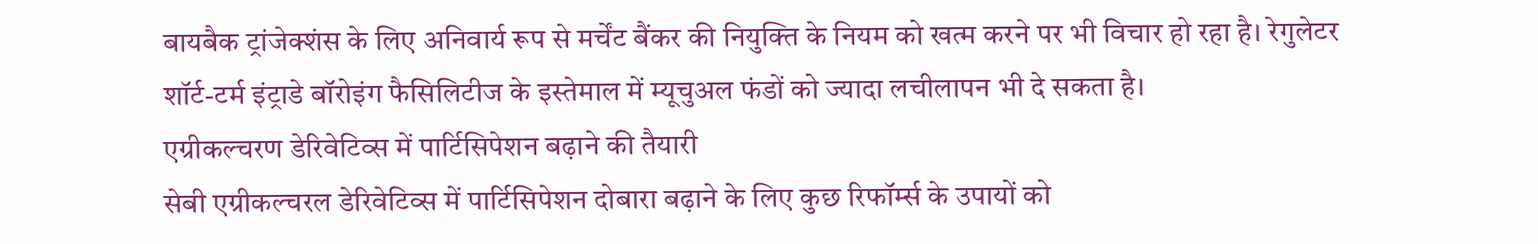बायबैक ट्रांजेक्शंस के लिए अनिवार्य रूप से मर्चेंट बैंकर की नियुक्ति के नियम को खत्म करने पर भी विचार हो रहा है। रेगुलेटर शॉर्ट-टर्म इंट्राडे बॉरोइंग फैसिलिटीज के इस्तेमाल में म्यूचुअल फंडों को ज्यादा लचीलापन भी दे सकता है।
एग्रीकल्चरण डेरिवेटिव्स में पार्टिसिपेशन बढ़ाने की तैयारी
सेबी एग्रीकल्चरल डेरिवेटिव्स में पार्टिसिपेशन दोबारा बढ़ाने के लिए कुछ रिफॉर्म्स के उपायों को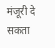मंजूरी दे सकता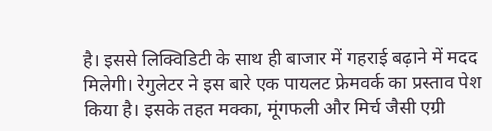है। इससे लिक्विडिटी के साथ ही बाजार में गहराई बढ़ाने में मदद मिलेगी। रेगुलेटर ने इस बारे एक पायलट फ्रेमवर्क का प्रस्ताव पेश किया है। इसके तहत मक्का, मूंगफली और मिर्च जैसी एग्री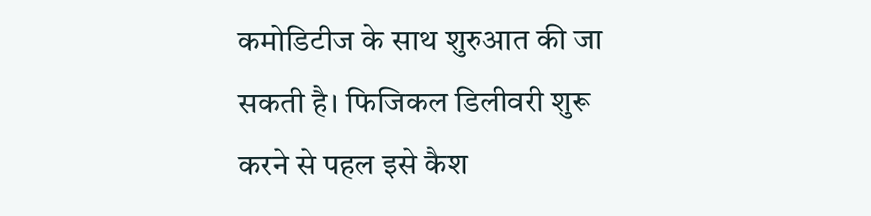कमोडिटीज के साथ शुरुआत की जा सकती है। फिजिकल डिलीवरी शुरू करने से पहल इसे कैश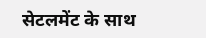सेटलमेंट के साथ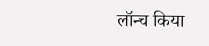लॉन्च किया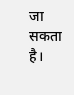जा सकता है।